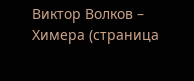Виктор Волков – Химера (страница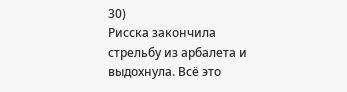30)
Рисска закончила стрельбу из арбалета и выдохнула. Всё это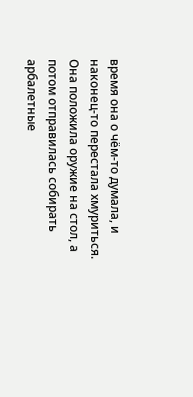время она о чём-то думала, и наконец-то перестала хмуриться. Она положила оружие на стол, а потом отправилась собирать арбалетные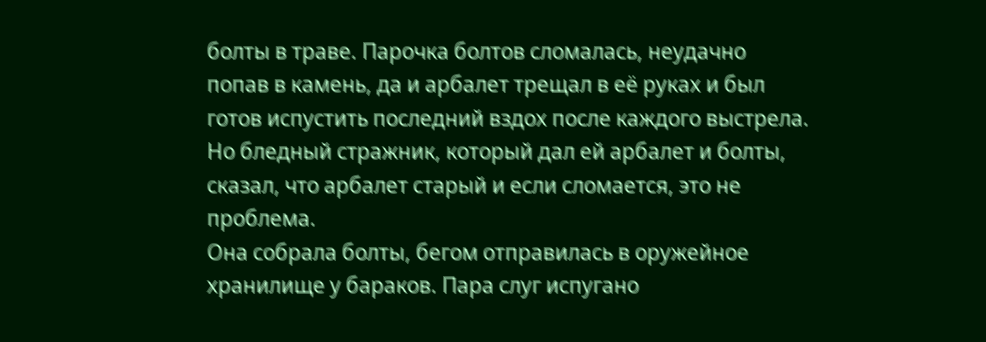болты в траве. Парочка болтов сломалась, неудачно попав в камень, да и арбалет трещал в её руках и был готов испустить последний вздох после каждого выстрела. Но бледный стражник, который дал ей арбалет и болты, сказал, что арбалет старый и если сломается, это не проблема.
Она собрала болты, бегом отправилась в оружейное хранилище у бараков. Пара слуг испугано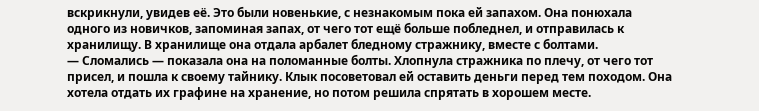вскрикнули, увидев её. Это были новенькие, с незнакомым пока ей запахом. Она понюхала одного из новичков, запоминая запах, от чего тот ещё больше побледнел, и отправилась к хранилищу. В хранилище она отдала арбалет бледному стражнику, вместе с болтами.
— Сломались — показала она на поломанные болты. Хлопнула стражника по плечу, от чего тот присел, и пошла к своему тайнику. Клык посоветовал ей оставить деньги перед тем походом. Она хотела отдать их графине на хранение, но потом решила спрятать в хорошем месте.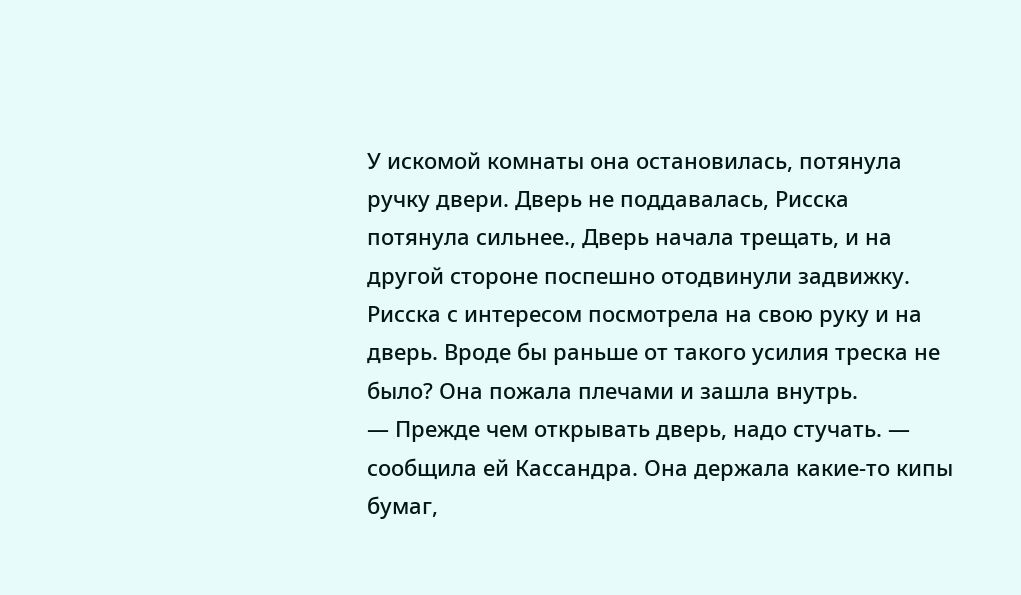У искомой комнаты она остановилась, потянула ручку двери. Дверь не поддавалась, Рисска потянула сильнее., Дверь начала трещать, и на другой стороне поспешно отодвинули задвижку. Рисска с интересом посмотрела на свою руку и на дверь. Вроде бы раньше от такого усилия треска не было? Она пожала плечами и зашла внутрь.
— Прежде чем открывать дверь, надо стучать. — сообщила ей Кассандра. Она держала какие-то кипы бумаг,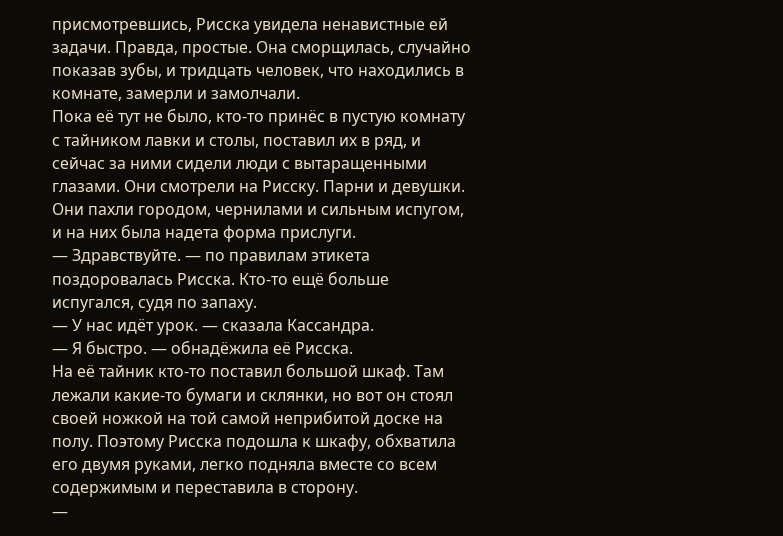присмотревшись, Рисска увидела ненавистные ей задачи. Правда, простые. Она сморщилась, случайно показав зубы, и тридцать человек, что находились в комнате, замерли и замолчали.
Пока её тут не было, кто-то принёс в пустую комнату с тайником лавки и столы, поставил их в ряд, и сейчас за ними сидели люди с вытаращенными глазами. Они смотрели на Рисску. Парни и девушки. Они пахли городом, чернилами и сильным испугом, и на них была надета форма прислуги.
— Здравствуйте. — по правилам этикета поздоровалась Рисска. Кто-то ещё больше испугался, судя по запаху.
— У нас идёт урок. — сказала Кассандра.
— Я быстро. — обнадёжила её Рисска.
На её тайник кто-то поставил большой шкаф. Там лежали какие-то бумаги и склянки, но вот он стоял своей ножкой на той самой неприбитой доске на полу. Поэтому Рисска подошла к шкафу, обхватила его двумя руками, легко подняла вместе со всем содержимым и переставила в сторону.
—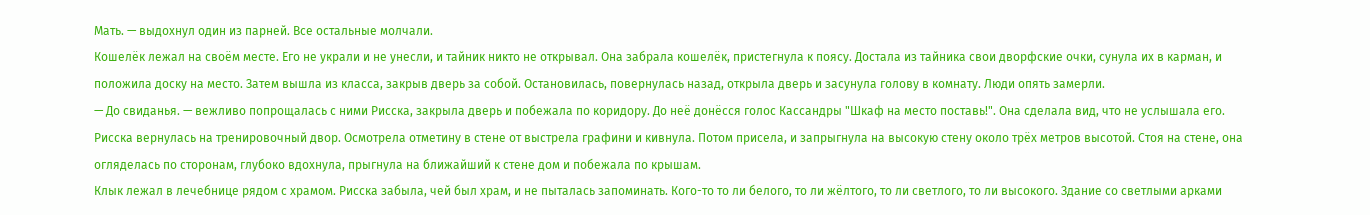Мать. — выдохнул один из парней. Все остальные молчали.
Кошелёк лежал на своём месте. Его не украли и не унесли, и тайник никто не открывал. Она забрала кошелёк, пристегнула к поясу. Достала из тайника свои дворфские очки, сунула их в карман, и положила доску на место. Затем вышла из класса, закрыв дверь за собой. Остановилась, повернулась назад, открыла дверь и засунула голову в комнату. Люди опять замерли.
— До свиданья. — вежливо попрощалась с ними Рисска, закрыла дверь и побежала по коридору. До неё донёсся голос Кассандры "Шкаф на место поставь!". Она сделала вид, что не услышала его.
Рисска вернулась на тренировочный двор. Осмотрела отметину в стене от выстрела графини и кивнула. Потом присела, и запрыгнула на высокую стену около трёх метров высотой. Стоя на стене, она огляделась по сторонам, глубоко вдохнула, прыгнула на ближайший к стене дом и побежала по крышам.
Клык лежал в лечебнице рядом с храмом. Рисска забыла, чей был храм, и не пыталась запоминать. Кого-то то ли белого, то ли жёлтого, то ли светлого, то ли высокого. Здание со светлыми арками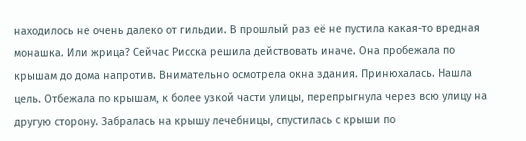находилось не очень далеко от гильдии. В прошлый раз её не пустила какая-то вредная монашка. Или жрица? Сейчас Рисска решила действовать иначе. Она пробежала по крышам до дома напротив. Внимательно осмотрела окна здания. Принюхалась. Нашла цель. Отбежала по крышам, к более узкой части улицы, перепрыгнула через всю улицу на другую сторону. Забралась на крышу лечебницы, спустилась с крыши по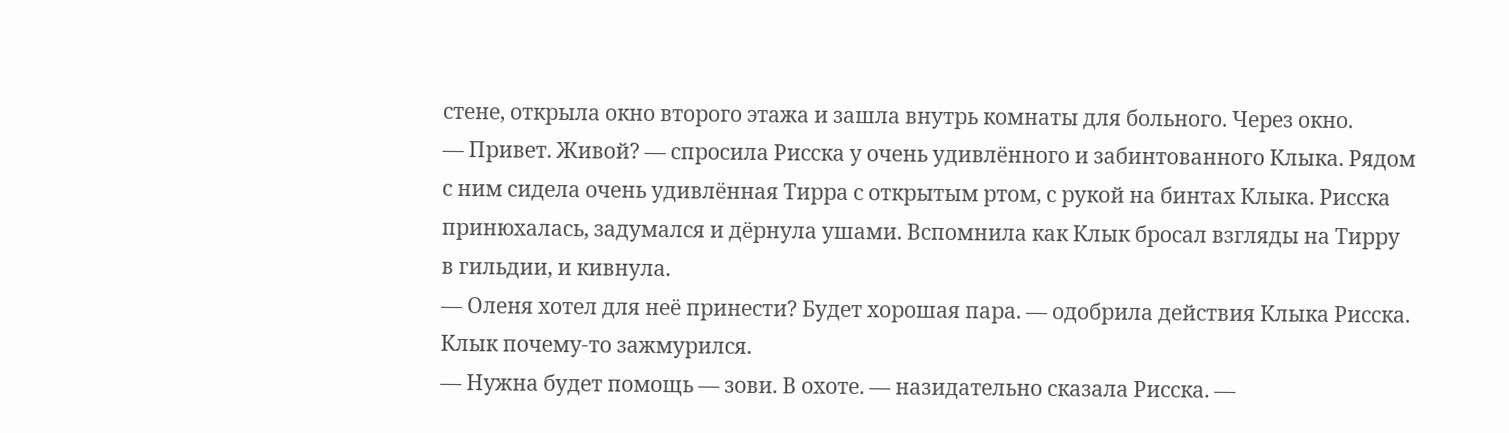стене, открыла окно второго этажа и зашла внутрь комнаты для больного. Через окно.
— Привет. Живой? — спросила Рисска у очень удивлённого и забинтованного Клыка. Рядом с ним сидела очень удивлённая Тирра с открытым ртом, с рукой на бинтах Клыка. Рисска принюхалась, задумался и дёрнула ушами. Вспомнила как Клык бросал взгляды на Тирру в гильдии, и кивнула.
— Оленя хотел для неё принести? Будет хорошая пара. — одобрила действия Клыка Рисска. Клык почему-то зажмурился.
— Нужна будет помощь — зови. В охоте. — назидательно сказала Рисска. —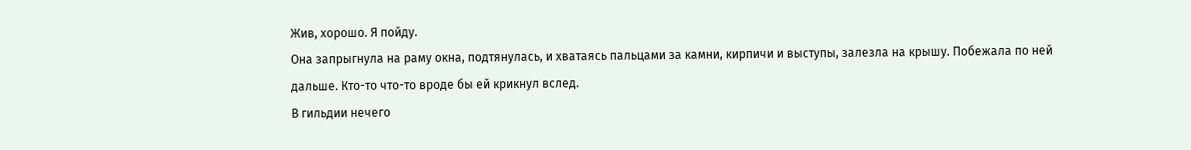Жив, хорошо. Я пойду.
Она запрыгнула на раму окна, подтянулась, и хватаясь пальцами за камни, кирпичи и выступы, залезла на крышу. Побежала по ней дальше. Кто-то что-то вроде бы ей крикнул вслед.
В гильдии нечего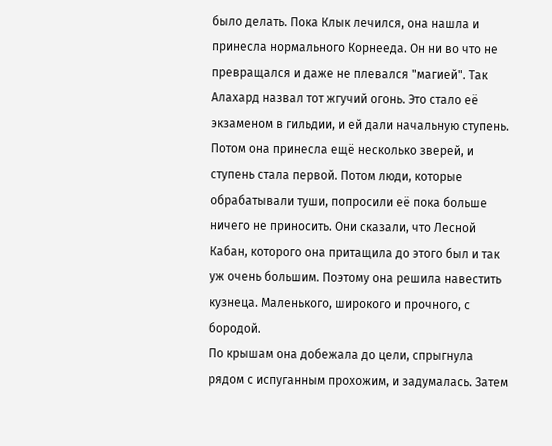было делать. Пока Клык лечился, она нашла и принесла нормального Корнееда. Он ни во что не превращался и даже не плевался "магией". Так Алахард назвал тот жгучий огонь. Это стало её экзаменом в гильдии, и ей дали начальную ступень. Потом она принесла ещё несколько зверей, и ступень стала первой. Потом люди, которые обрабатывали туши, попросили её пока больше ничего не приносить. Они сказали, что Лесной Кабан, которого она притащила до этого был и так уж очень большим. Поэтому она решила навестить кузнеца. Маленького, широкого и прочного, с бородой.
По крышам она добежала до цели, спрыгнула рядом с испуганным прохожим, и задумалась. Затем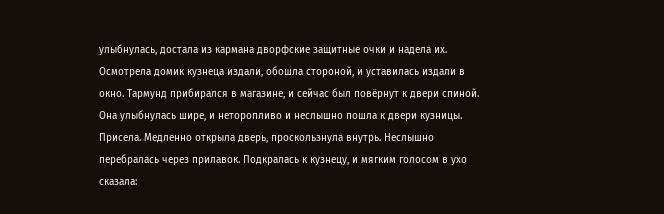улыбнулась, достала из кармана дворфские защитные очки и надела их. Осмотрела домик кузнеца издали, обошла стороной, и уставилась издали в окно. Тармунд прибирался в магазине, и сейчас был повёрнут к двери спиной. Она улыбнулась шире, и неторопливо и неслышно пошла к двери кузницы. Присела. Медленно открыла дверь, проскользнула внутрь. Неслышно перебралась через прилавок. Подкралась к кузнецу, и мягким голосом в ухо сказала: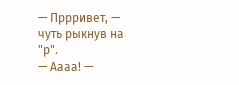— Пррривет, — чуть рыкнув на "р".
— Аааа! —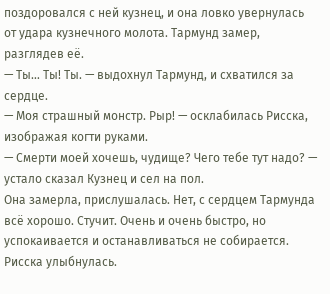поздоровался с ней кузнец, и она ловко увернулась от удара кузнечного молота. Тармунд замер, разглядев её.
— Ты… Ты! Ты. — выдохнул Тармунд, и схватился за сердце.
— Моя страшный монстр. Рыр! — осклабилась Рисска, изображая когти руками.
— Смерти моей хочешь, чудище? Чего тебе тут надо? — устало сказал Кузнец и сел на пол.
Она замерла, прислушалась. Нет, с сердцем Тармунда всё хорошо. Стучит. Очень и очень быстро, но успокаивается и останавливаться не собирается. Рисска улыбнулась.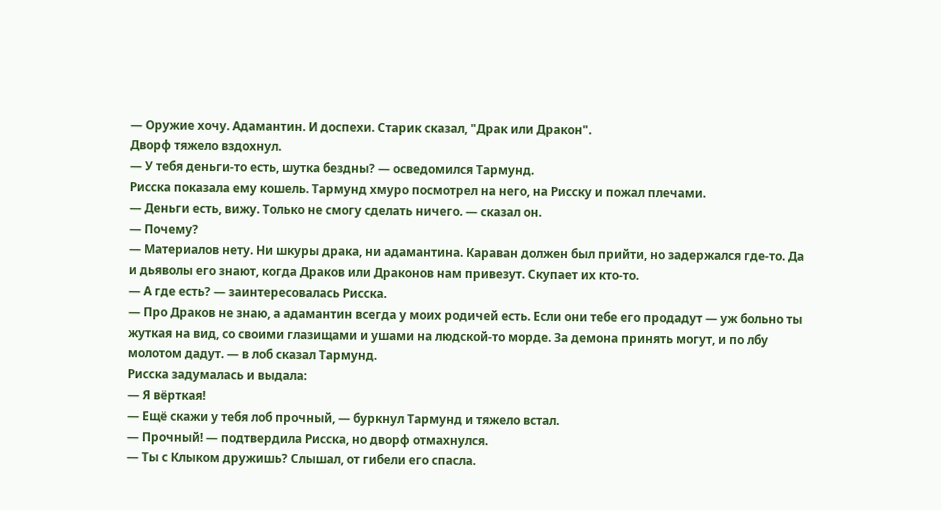— Оружие хочу. Адамантин. И доспехи. Старик сказал, "Драк или Дракон".
Дворф тяжело вздохнул.
— У тебя деньги-то есть, шутка бездны? — осведомился Тармунд.
Рисска показала ему кошель. Тармунд хмуро посмотрел на него, на Рисску и пожал плечами.
— Деньги есть, вижу. Только не смогу сделать ничего. — сказал он.
— Почему?
— Материалов нету. Ни шкуры драка, ни адамантина. Караван должен был прийти, но задержался где-то. Да и дьяволы его знают, когда Драков или Драконов нам привезут. Скупает их кто-то.
— А где есть? — заинтересовалась Рисска.
— Про Драков не знаю, а адамантин всегда у моих родичей есть. Если они тебе его продадут — уж больно ты жуткая на вид, со своими глазищами и ушами на людской-то морде. За демона принять могут, и по лбу молотом дадут. — в лоб сказал Тармунд.
Рисска задумалась и выдала:
— Я вёрткая!
— Ещё скажи у тебя лоб прочный, — буркнул Тармунд и тяжело встал.
— Прочный! — подтвердила Рисска, но дворф отмахнулся.
— Ты с Клыком дружишь? Слышал, от гибели его спасла.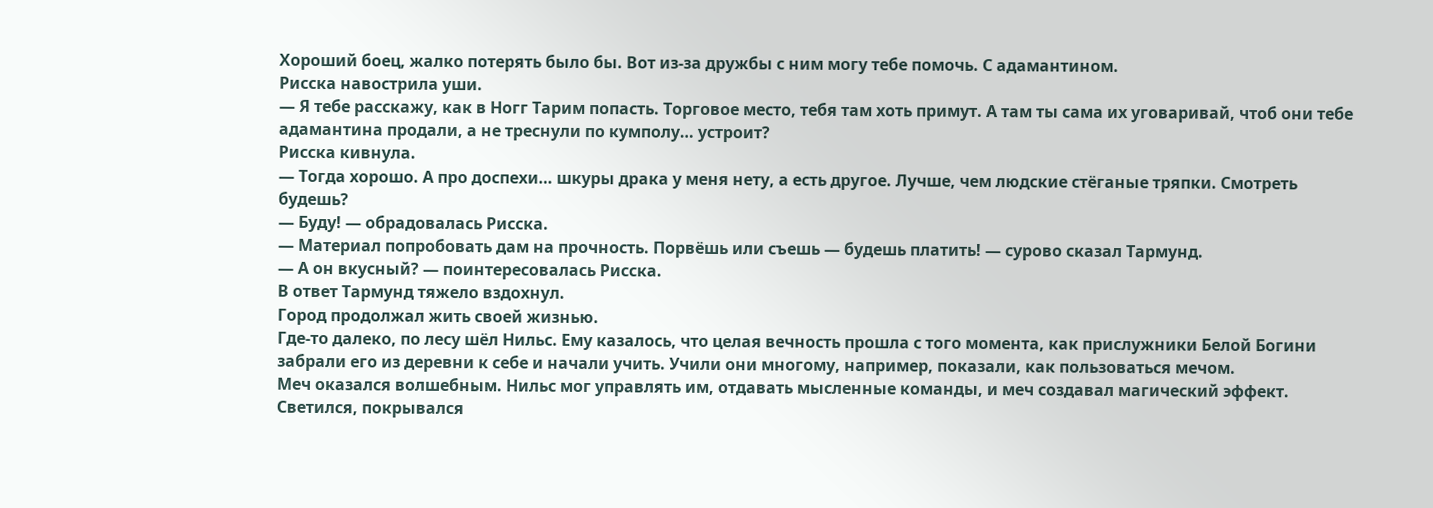Хороший боец, жалко потерять было бы. Вот из-за дружбы с ним могу тебе помочь. С адамантином.
Рисска навострила уши.
— Я тебе расскажу, как в Ногг Тарим попасть. Торговое место, тебя там хоть примут. А там ты сама их уговаривай, чтоб они тебе адамантина продали, а не треснули по кумполу… устроит?
Рисска кивнула.
— Тогда хорошо. А про доспехи… шкуры драка у меня нету, а есть другое. Лучше, чем людские стёганые тряпки. Смотреть будешь?
— Буду! — обрадовалась Рисска.
— Материал попробовать дам на прочность. Порвёшь или съешь — будешь платить! — сурово сказал Тармунд.
— А он вкусный? — поинтересовалась Рисска.
В ответ Тармунд тяжело вздохнул.
Город продолжал жить своей жизнью.
Где-то далеко, по лесу шёл Нильс. Ему казалось, что целая вечность прошла с того момента, как прислужники Белой Богини забрали его из деревни к себе и начали учить. Учили они многому, например, показали, как пользоваться мечом.
Меч оказался волшебным. Нильс мог управлять им, отдавать мысленные команды, и меч создавал магический эффект. Светился, покрывался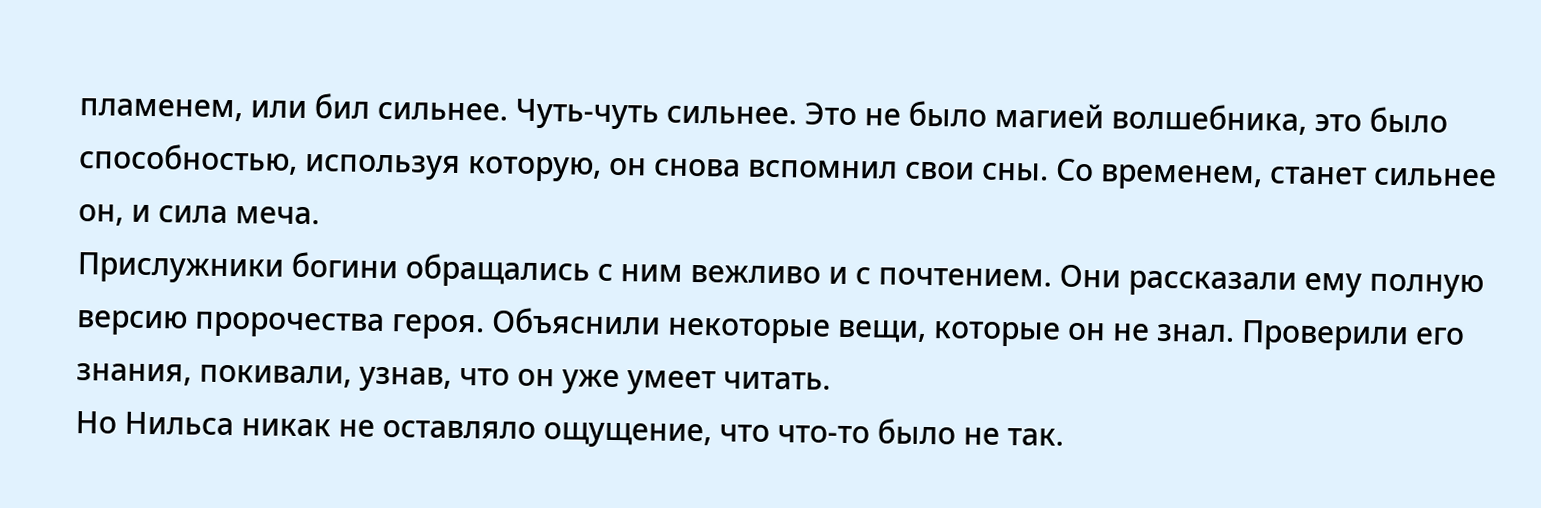пламенем, или бил сильнее. Чуть-чуть сильнее. Это не было магией волшебника, это было способностью, используя которую, он снова вспомнил свои сны. Со временем, станет сильнее он, и сила меча.
Прислужники богини обращались с ним вежливо и с почтением. Они рассказали ему полную версию пророчества героя. Объяснили некоторые вещи, которые он не знал. Проверили его знания, покивали, узнав, что он уже умеет читать.
Но Нильса никак не оставляло ощущение, что что-то было не так.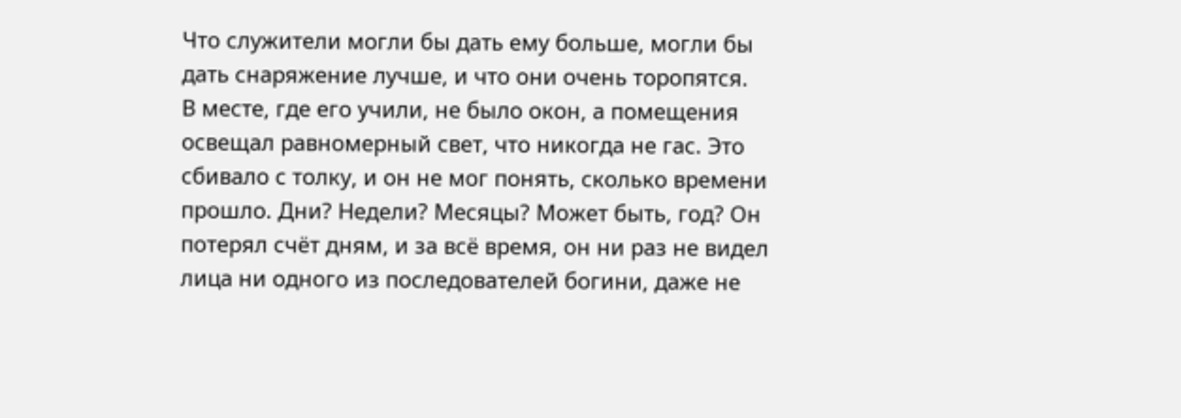Что служители могли бы дать ему больше, могли бы дать снаряжение лучше, и что они очень торопятся.
В месте, где его учили, не было окон, а помещения освещал равномерный свет, что никогда не гас. Это сбивало с толку, и он не мог понять, сколько времени прошло. Дни? Недели? Месяцы? Может быть, год? Он потерял счёт дням, и за всё время, он ни раз не видел лица ни одного из последователей богини, даже не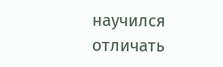научился отличать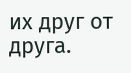их друг от друга.